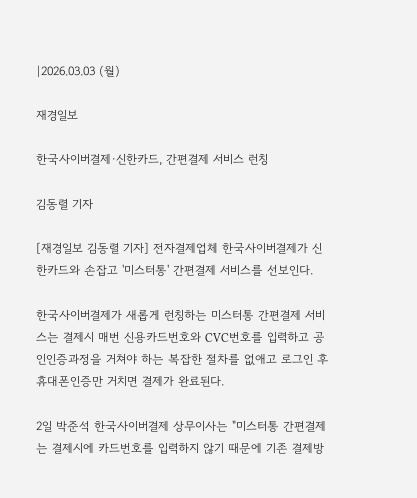|2026.03.03 (월)

재경일보

한국사이버결제·신한카드, 간편결제 서비스 런칭

김동렬 기자

[재경일보 김동렬 기자] 전자결제업체 한국사이버결제가 신한카드와 손잡고 '미스터통' 간편결제 서비스를 선보인다.

한국사이버결제가 새롭게 런칭하는 미스터통 간편결제 서비스는 결제시 매번 신용카드번호와 CVC번호를 입력하고 공인인증과정을 거쳐야 하는 복잡한 절차를 없애고 로그인 후 휴대폰인증만 거치면 결제가 완료된다.

2일 박준석 한국사이버결제 상무이사는 "미스터통 간편결제는 결제시에 카드번호를 입력하지 않기 때문에 기존 결제방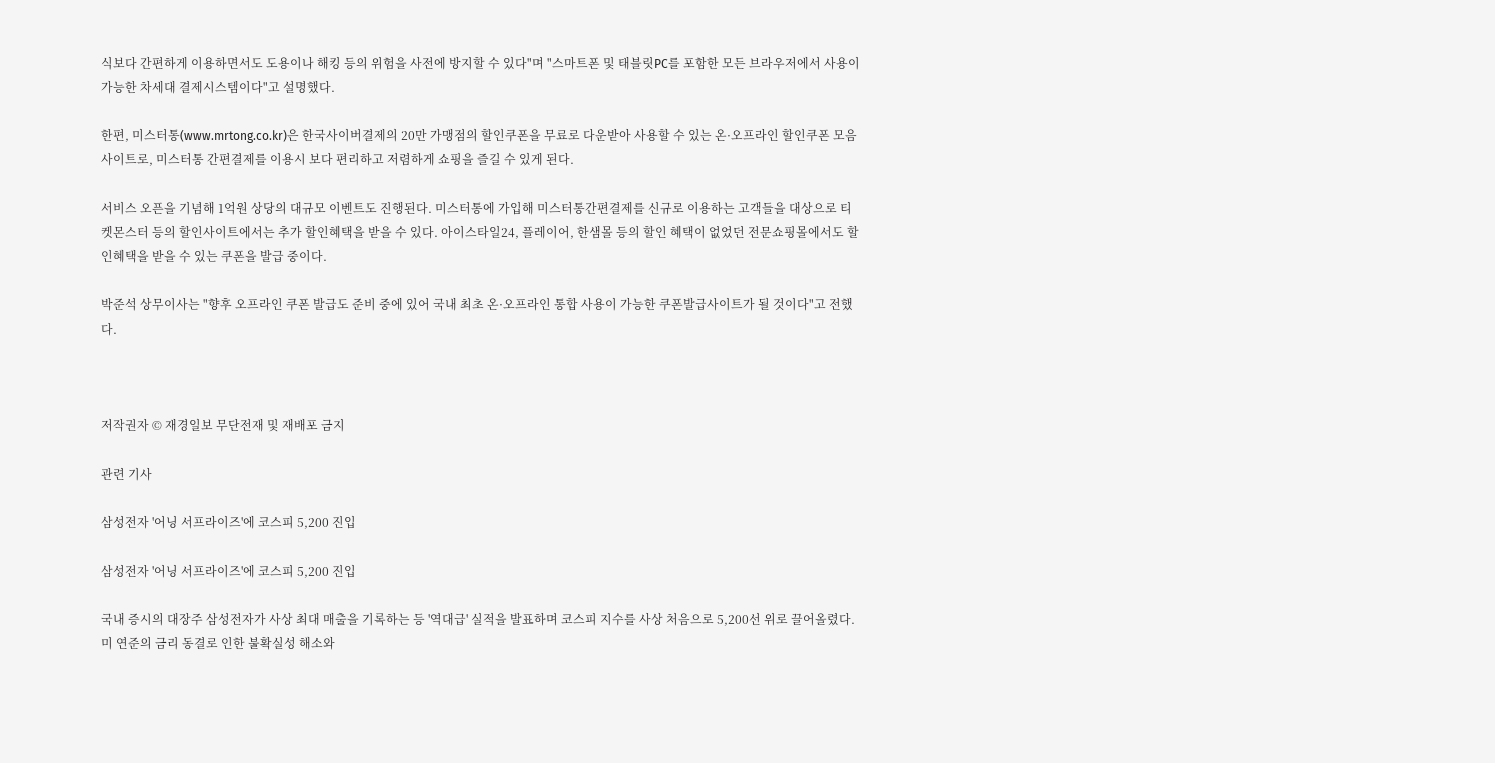식보다 간편하게 이용하면서도 도용이나 해킹 등의 위험을 사전에 방지할 수 있다"며 "스마트폰 및 태블릿PC를 포함한 모든 브라우저에서 사용이 가능한 차세대 결제시스템이다"고 설명했다.

한편, 미스터통(www.mrtong.co.kr)은 한국사이버결제의 20만 가맹점의 할인쿠폰을 무료로 다운받아 사용할 수 있는 온·오프라인 할인쿠폰 모음 사이트로, 미스터통 간편결제를 이용시 보다 편리하고 저렴하게 쇼핑을 즐길 수 있게 된다.

서비스 오픈을 기념해 1억원 상당의 대규모 이벤트도 진행된다. 미스터통에 가입해 미스터통간편결제를 신규로 이용하는 고객들을 대상으로 티켓몬스터 등의 할인사이트에서는 추가 할인혜택을 받을 수 있다. 아이스타일24, 플레이어, 한샘몰 등의 할인 혜택이 없었던 전문쇼핑몰에서도 할인혜택을 받을 수 있는 쿠폰을 발급 중이다.

박준석 상무이사는 "향후 오프라인 쿠폰 발급도 준비 중에 있어 국내 최초 온·오프라인 통합 사용이 가능한 쿠폰발급사이트가 될 것이다"고 전했다.



저작권자 © 재경일보 무단전재 및 재배포 금지

관련 기사

삼성전자 '어닝 서프라이즈'에 코스피 5,200 진입

삼성전자 '어닝 서프라이즈'에 코스피 5,200 진입

국내 증시의 대장주 삼성전자가 사상 최대 매출을 기록하는 등 '역대급' 실적을 발표하며 코스피 지수를 사상 처음으로 5,200선 위로 끌어올렸다. 미 연준의 금리 동결로 인한 불확실성 해소와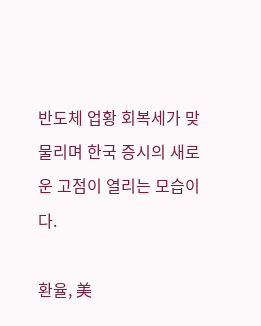반도체 업황 회복세가 맞물리며 한국 증시의 새로운 고점이 열리는 모습이다.

환율, 美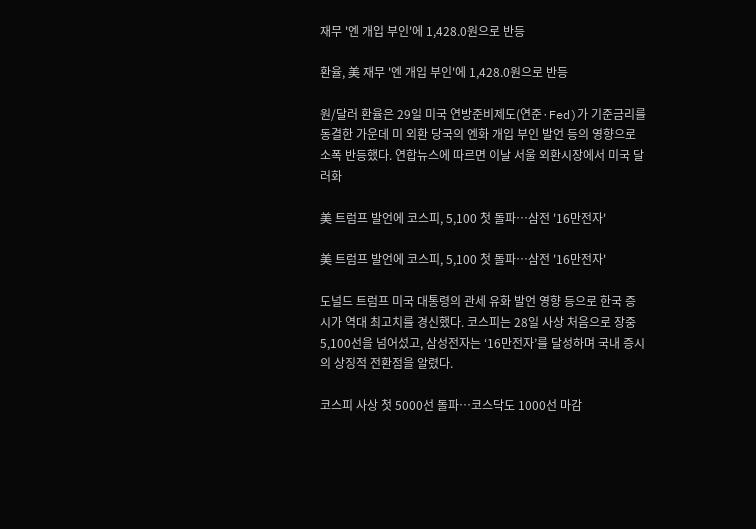재무 '엔 개입 부인'에 1,428.0원으로 반등

환율, 美 재무 '엔 개입 부인'에 1,428.0원으로 반등

원/달러 환율은 29일 미국 연방준비제도(연준·Fed)가 기준금리를 동결한 가운데 미 외환 당국의 엔화 개입 부인 발언 등의 영향으로 소폭 반등했다. 연합뉴스에 따르면 이날 서울 외환시장에서 미국 달러화

美 트럼프 발언에 코스피, 5,100 첫 돌파…삼전 '16만전자'

美 트럼프 발언에 코스피, 5,100 첫 돌파…삼전 '16만전자'

도널드 트럼프 미국 대통령의 관세 유화 발언 영향 등으로 한국 증시가 역대 최고치를 경신했다. 코스피는 28일 사상 처음으로 장중 5,100선을 넘어섰고, 삼성전자는 ‘16만전자’를 달성하며 국내 증시의 상징적 전환점을 알렸다.

코스피 사상 첫 5000선 돌파…코스닥도 1000선 마감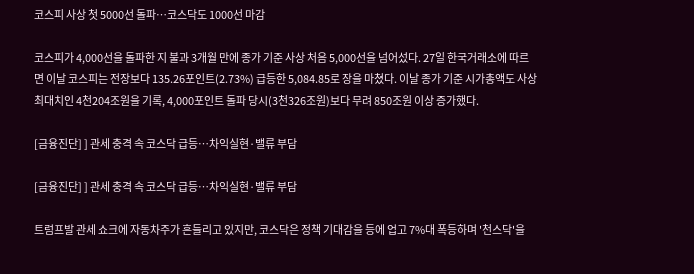코스피 사상 첫 5000선 돌파…코스닥도 1000선 마감

코스피가 4,000선을 돌파한 지 불과 3개월 만에 종가 기준 사상 처음 5,000선을 넘어섰다. 27일 한국거래소에 따르면 이날 코스피는 전장보다 135.26포인트(2.73%) 급등한 5,084.85로 장을 마쳤다. 이날 종가 기준 시가총액도 사상 최대치인 4천204조원을 기록, 4,000포인트 돌파 당시(3천326조원)보다 무려 850조원 이상 증가했다.

[금융진단] ] 관세 충격 속 코스닥 급등…차익실현·밸류 부담

[금융진단] ] 관세 충격 속 코스닥 급등…차익실현·밸류 부담

트럼프발 관세 쇼크에 자동차주가 흔들리고 있지만, 코스닥은 정책 기대감을 등에 업고 7%대 폭등하며 '천스닥'을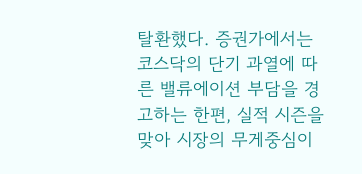탈환했다. 증권가에서는 코스닥의 단기 과열에 따른 밸류에이션 부담을 경고하는 한편, 실적 시즌을 맞아 시장의 무게중심이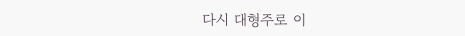다시 대형주로 이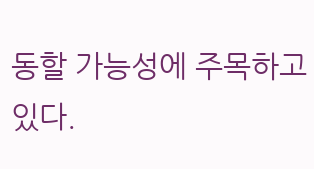동할 가능성에 주목하고 있다.